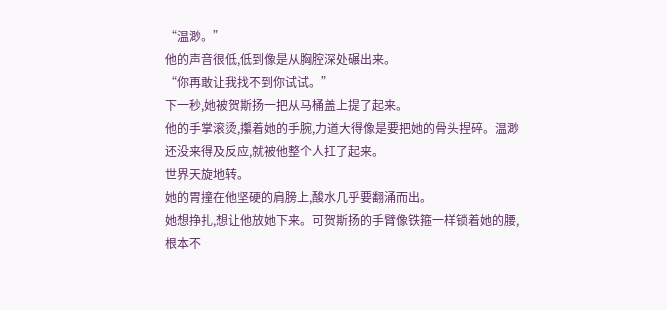“温渺。”
他的声音很低,低到像是从胸腔深处碾出来。
“你再敢让我找不到你试试。”
下一秒,她被贺斯扬一把从马桶盖上提了起来。
他的手掌滚烫,攥着她的手腕,力道大得像是要把她的骨头捏碎。温渺还没来得及反应,就被他整个人扛了起来。
世界天旋地转。
她的胃撞在他坚硬的肩膀上,酸水几乎要翻涌而出。
她想挣扎,想让他放她下来。可贺斯扬的手臂像铁箍一样锁着她的腰,根本不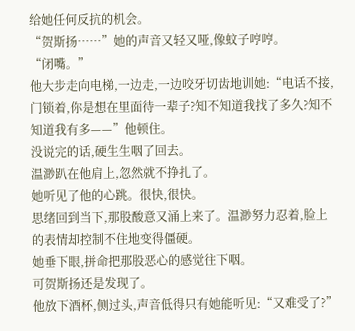给她任何反抗的机会。
“贺斯扬……”她的声音又轻又哑,像蚊子哼哼。
“闭嘴。”
他大步走向电梯,一边走,一边咬牙切齿地训她:“电话不接,门锁着,你是想在里面待一辈子?知不知道我找了多久?知不知道我有多——”他顿住。
没说完的话,硬生生咽了回去。
温渺趴在他肩上,忽然就不挣扎了。
她听见了他的心跳。很快,很快。
思绪回到当下,那股酸意又涌上来了。温渺努力忍着,脸上的表情却控制不住地变得僵硬。
她垂下眼,拼命把那股恶心的感觉往下咽。
可贺斯扬还是发现了。
他放下酒杯,侧过头,声音低得只有她能听见:“又难受了?”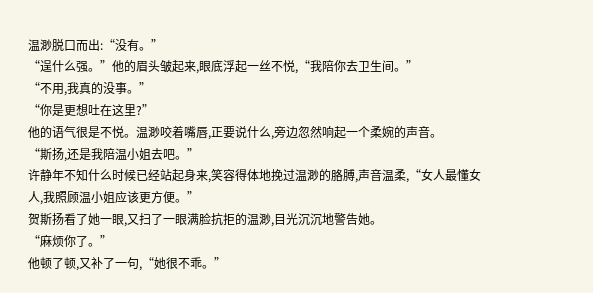温渺脱口而出:“没有。”
“逞什么强。”他的眉头皱起来,眼底浮起一丝不悦,“我陪你去卫生间。”
“不用,我真的没事。”
“你是更想吐在这里?”
他的语气很是不悦。温渺咬着嘴唇,正要说什么,旁边忽然响起一个柔婉的声音。
“斯扬,还是我陪温小姐去吧。”
许静年不知什么时候已经站起身来,笑容得体地挽过温渺的胳膊,声音温柔,“女人最懂女人,我照顾温小姐应该更方便。”
贺斯扬看了她一眼,又扫了一眼满脸抗拒的温渺,目光沉沉地警告她。
“麻烦你了。”
他顿了顿,又补了一句,“她很不乖。”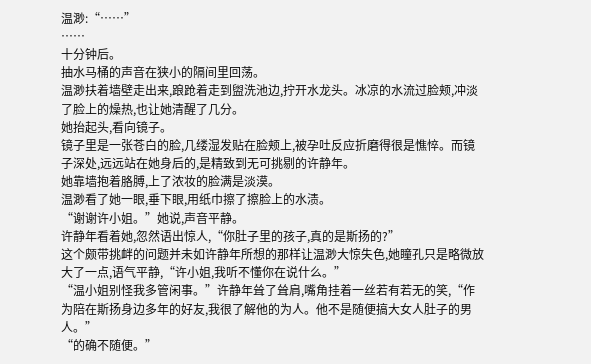温渺:“……”
……
十分钟后。
抽水马桶的声音在狭小的隔间里回荡。
温渺扶着墙壁走出来,踉跄着走到盥洗池边,拧开水龙头。冰凉的水流过脸颊,冲淡了脸上的燥热,也让她清醒了几分。
她抬起头,看向镜子。
镜子里是一张苍白的脸,几缕湿发贴在脸颊上,被孕吐反应折磨得很是憔悴。而镜子深处,远远站在她身后的,是精致到无可挑剔的许静年。
她靠墙抱着胳膊,上了浓妆的脸满是淡漠。
温渺看了她一眼,垂下眼,用纸巾擦了擦脸上的水渍。
“谢谢许小姐。”她说,声音平静。
许静年看着她,忽然语出惊人,“你肚子里的孩子,真的是斯扬的?”
这个颇带挑衅的问题并未如许静年所想的那样让温渺大惊失色,她瞳孔只是略微放大了一点,语气平静,“许小姐,我听不懂你在说什么。”
“温小姐别怪我多管闲事。”许静年耸了耸肩,嘴角挂着一丝若有若无的笑,“作为陪在斯扬身边多年的好友,我很了解他的为人。他不是随便搞大女人肚子的男人。”
“的确不随便。”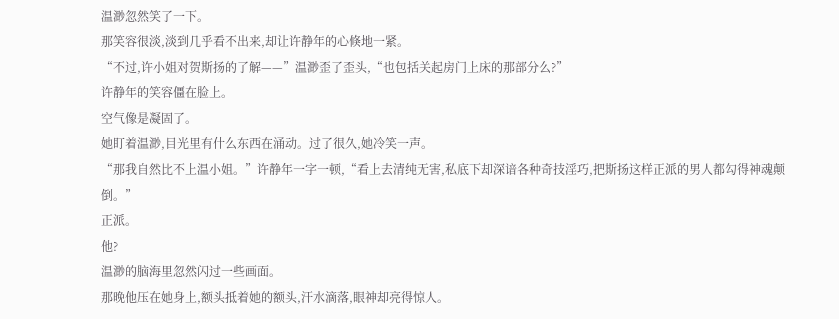温渺忽然笑了一下。
那笑容很淡,淡到几乎看不出来,却让许静年的心倏地一紧。
“不过,许小姐对贺斯扬的了解——”温渺歪了歪头,“也包括关起房门上床的那部分么?”
许静年的笑容僵在脸上。
空气像是凝固了。
她盯着温渺,目光里有什么东西在涌动。过了很久,她冷笑一声。
“那我自然比不上温小姐。”许静年一字一顿,“看上去清纯无害,私底下却深谙各种奇技淫巧,把斯扬这样正派的男人都勾得神魂颠倒。”
正派。
他?
温渺的脑海里忽然闪过一些画面。
那晚他压在她身上,额头抵着她的额头,汗水滴落,眼神却亮得惊人。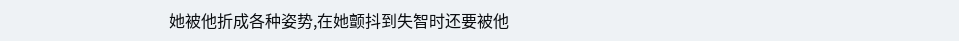她被他折成各种姿势,在她颤抖到失智时还要被他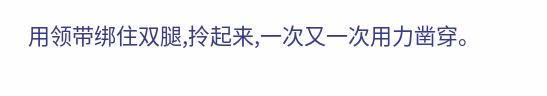用领带绑住双腿,拎起来,一次又一次用力凿穿。